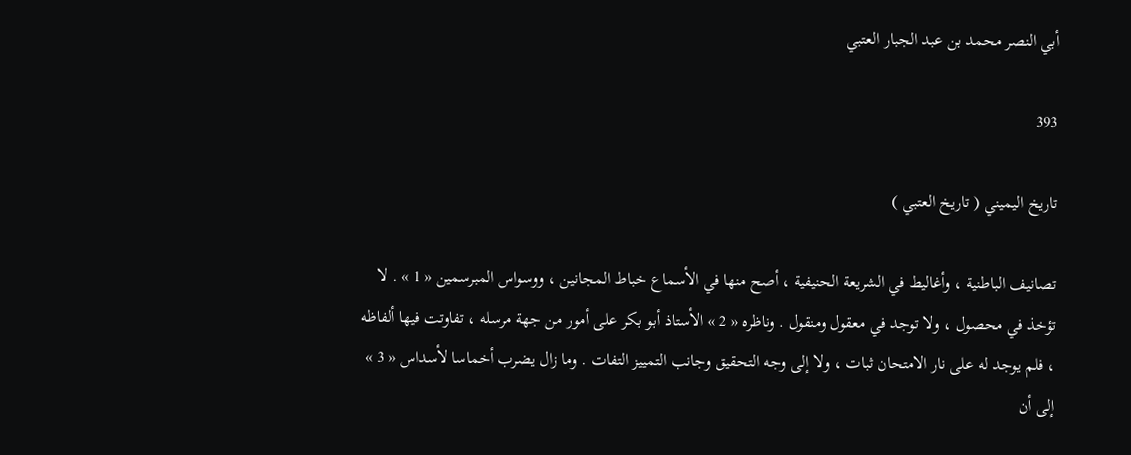أبي النصر محمد بن عبد الجبار العتبي

393

تاريخ اليميني ( تاريخ العتبي )

تصانيف الباطنية ، وأغاليط في الشريعة الحنيفية ، أصح منها في الأسماع خباط المجانين ، ووسواس المبرسمين « 1 » . لا تؤخذ في محصول ، ولا توجد في معقول ومنقول . وناظره « 2 » الأستاذ أبو بكر على أمور من جهة مرسله ، تفاوتت فيها ألفاظه ، فلم يوجد له على نار الامتحان ثبات ، ولا إلى وجه التحقيق وجانب التمييز التفات . وما زال يضرب أخماسا لأسداس « 3 » إلى أن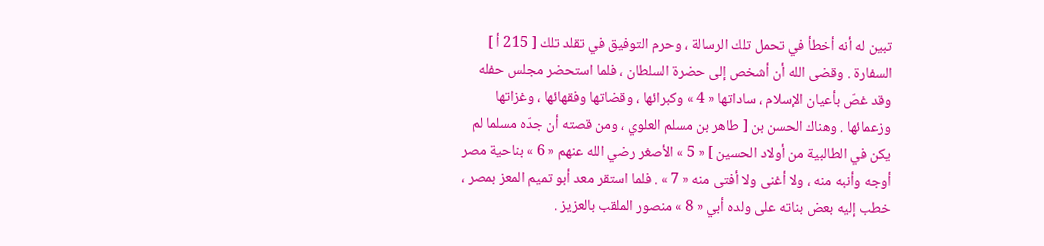تبين له أنه أخطأ في تحمل تلك الرسالة ، وحرم التوفيق في تقلد تلك [ 215 أ ] السفارة . وقضى الله أن أشخص إلى حضرة السلطان ، فلما استحضر مجلس حفله وقد غصّ بأعيان الإسلام ، ساداتها « 4 » وكبرائها ، وقضاتها وفقهائها ، وغزاتها وزعمائها . وهناك الحسن بن [ طاهر بن مسلم العلوي ، ومن قصته أن جدّه مسلما لم يكن في الطالبية من أولاد الحسين ] « 5 » الأصغر رضي الله عنهم « 6 » بناحية مصر أوجه وأنبه منه ، ولا أغنى ولا أفتى منه « 7 » . فلما استقر معد أبو تميم المعز بمصر ، خطب إليه بعض بناته على ولده أبي « 8 » منصور الملقب بالعزيز .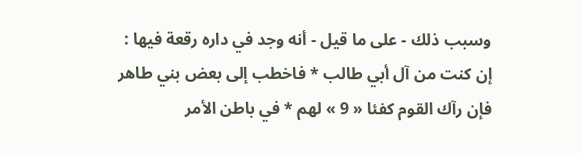وسبب ذلك - على ما قيل - أنه وجد في داره رقعة فيها : إن كنت من آل أبي طالب * فاخطب إلى بعض بني طاهر فإن رآك القوم كفئا « 9 » لهم * في باطن الأمر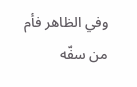وفي الظاهر فأم من سفّه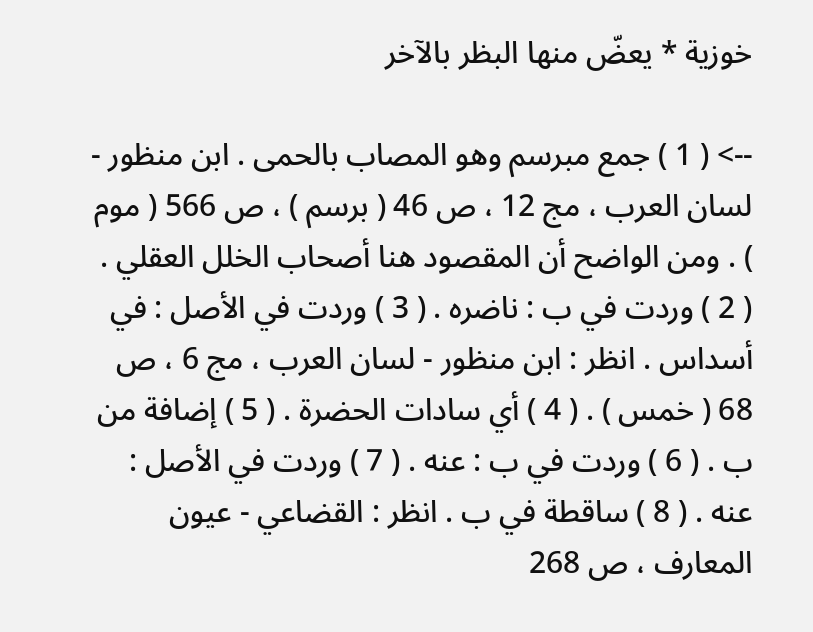خوزية * يعضّ منها البظر بالآخر

--> ( 1 ) جمع مبرسم وهو المصاب بالحمى . ابن منظور - لسان العرب ، مج 12 ، ص 46 ( برسم ) ، ص 566 ( موم ) . ومن الواضح أن المقصود هنا أصحاب الخلل العقلي . ( 2 ) وردت في ب : ناضره . ( 3 ) وردت في الأصل : في أسداس . انظر : ابن منظور - لسان العرب ، مج 6 ، ص 68 ( خمس ) . ( 4 ) أي سادات الحضرة . ( 5 ) إضافة من ب . ( 6 ) وردت في ب : عنه . ( 7 ) وردت في الأصل : عنه . ( 8 ) ساقطة في ب . انظر : القضاعي - عيون المعارف ، ص 268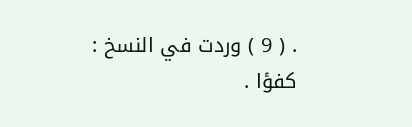. ( 9 ) وردت في النسخ : كفؤا .